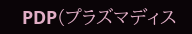PDP(プラズマディス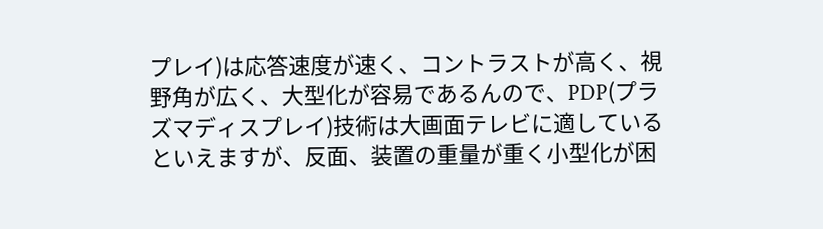プレイ)は応答速度が速く、コントラストが高く、視野角が広く、大型化が容易であるんので、PDP(プラズマディスプレイ)技術は大画面テレビに適しているといえますが、反面、装置の重量が重く小型化が困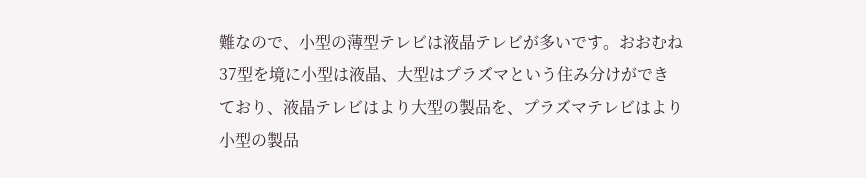難なので、小型の薄型テレビは液晶テレビが多いです。おおむね37型を境に小型は液晶、大型はプラズマという住み分けができており、液晶テレビはより大型の製品を、プラズマテレビはより小型の製品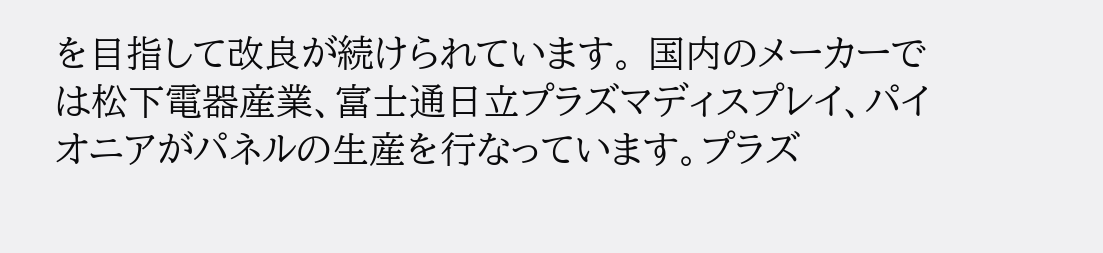を目指して改良が続けられています。 国内のメーカーでは松下電器産業、富士通日立プラズマディスプレイ、パイオニアがパネルの生産を行なっています。プラズ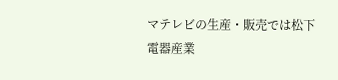マテレビの生産・販売では松下電器産業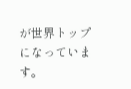が世界トップになっています。